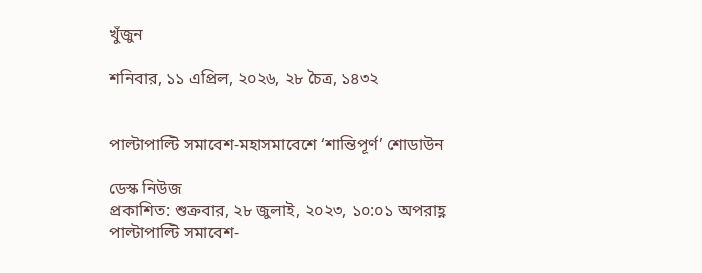খুঁজুন

শনিবার, ১১ এপ্রিল, ২০২৬, ২৮ চৈত্র, ১৪৩২


পাল্টাপাল্টি সমাবেশ-মহাসমাবেশে ‘শান্তিপূর্ণ’ শোডাউন

ডেস্ক নিউজ
প্রকাশিত: শুক্রবার, ২৮ জুলাই, ২০২৩, ১০:০১ অপরাহ্ণ
পাল্টাপাল্টি সমাবেশ-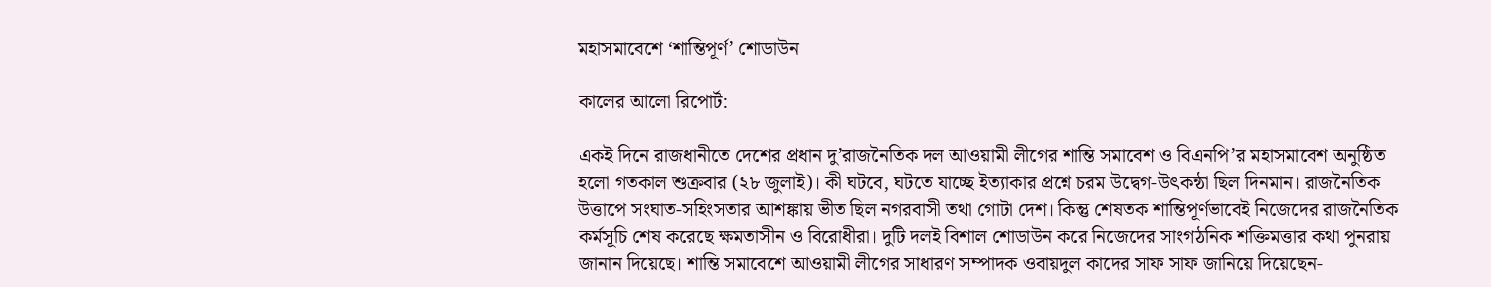মহাসমাবেশে ‘শান্তিপূর্ণ’ শোডাউন

কালের আলো রিপোর্ট:

একই দিনে রাজধানীতে দেশের প্রধান দু’রাজনৈতিক দল আওয়ামী লীগের শান্তি সমাবেশ ও বিএনপি’র মহাসমাবেশ অনুষ্ঠিত হলো গতকাল শুক্রবার (২৮ জুলাই)। কী ঘটবে, ঘটতে যাচ্ছে ইত্যাকার প্রশ্নে চরম উদ্বেগ-উৎকন্ঠা ছিল দিনমান। রাজনৈতিক উত্তাপে সংঘাত-সহিংসতার আশঙ্কায় ভীত ছিল নগরবাসী তথা গোটা দেশ। কিন্তু শেষতক শান্তিপূর্ণভাবেই নিজেদের রাজনৈতিক কর্মসূচি শেষ করেছে ক্ষমতাসীন ও বিরোধীরা। দুটি দলই বিশাল শোডাউন করে নিজেদের সাংগঠনিক শক্তিমত্তার কথা পুনরায় জানান দিয়েছে। শান্তি সমাবেশে আওয়ামী লীগের সাধারণ সম্পাদক ওবায়দুল কাদের সাফ সাফ জানিয়ে দিয়েছেন-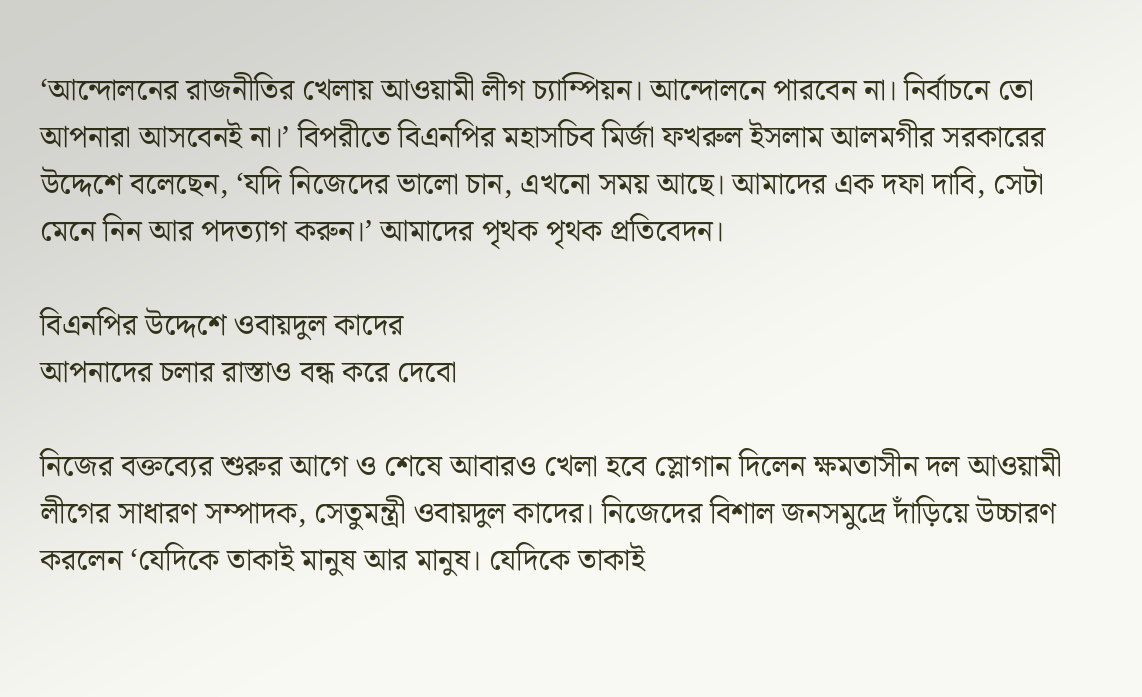‘আন্দোলনের রাজনীতির খেলায় আওয়ামী লীগ চ্যাম্পিয়ন। আন্দোলনে পারবেন না। নির্বাচনে তো আপনারা আসবেনই না।’ বিপরীতে বিএনপির মহাসচিব মির্জা ফখরুল ইসলাম আলমগীর সরকারের উদ্দেশে বলেছেন, ‘যদি নিজেদের ভালো চান, এখনো সময় আছে। আমাদের এক দফা দাবি, সেটা মেনে নিন আর পদত্যাগ করুন।’ আমাদের পৃথক পৃথক প্রতিবেদন।

বিএনপির উদ্দেশে ওবায়দুল কাদের
আপনাদের চলার রাস্তাও বন্ধ করে দেবো

নিজের বক্তব্যের শুরুর আগে ও শেষে আবারও খেলা হবে স্লোগান দিলেন ক্ষমতাসীন দল আওয়ামী লীগের সাধারণ সম্পাদক, সেতুমন্ত্রী ওবায়দুল কাদের। নিজেদের বিশাল জনসমুদ্রে দাঁড়িয়ে উচ্চারণ করলেন ‘যেদিকে তাকাই মানুষ আর মানুষ। যেদিকে তাকাই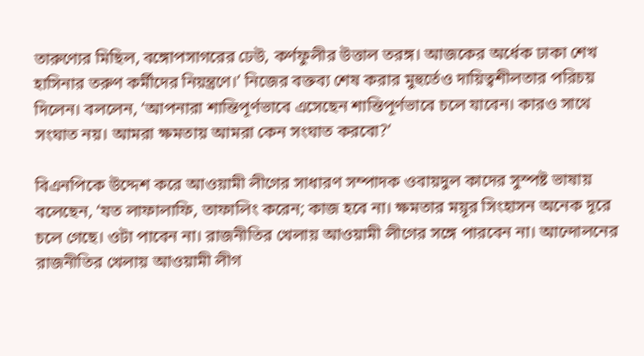তারুণ্যের মিছিল, বঙ্গোপসাগরের ঢেউ, কর্ণফুলীর উত্তাল তরঙ্গ। আজকের অর্ধেক ঢাকা শেখ হাসিনার তরুণ কর্মীদের নিয়ন্ত্রণে।’ নিজের বক্তব্য শেষ করার মুহুর্তেও দায়িত্বশীলতার পরিচয় দিলেন। বললেন, ‘আপনারা শান্তিপূর্ণভাবে এসেছেন শান্তিপূর্ণভাবে চলে যাবেন। কারও সাথে সংঘাত নয়। আমরা ক্ষমতায় আমরা কেন সংঘাত করবো?’

বিএনপিকে উদ্দেশ করে আওয়ামী লীগের সাধারণ সম্পাদক ওবায়দুল কাদের সুস্পষ্ট ভাষায় বলেছেন, ‘যত লাফালাফি, তাফালিং করেন; কাজ হবে না। ক্ষমতার ময়ূর সিংহাসন অনেক দূরে চলে গেছে। ওটা পাবেন না। রাজনীতির খেলায় আওয়ামী লীগের সঙ্গে পারবেন না। আন্দোলনের রাজনীতির খেলায় আওয়ামী লীগ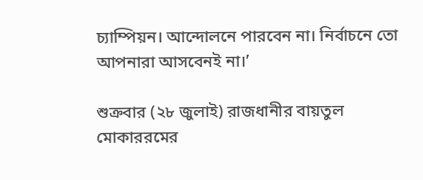চ্যাম্পিয়ন। আন্দোলনে পারবেন না। নির্বাচনে তো আপনারা আসবেনই না।’

শুক্রবার (২৮ জুলাই) রাজধানীর বায়তুল মোকাররমের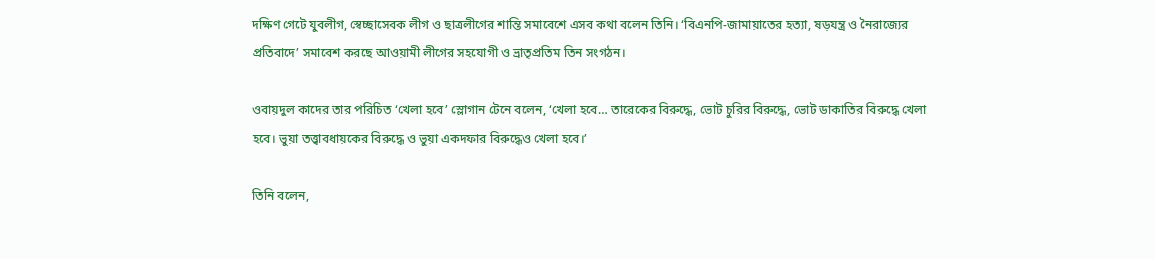দক্ষিণ গেটে যুবলীগ, স্বেচ্ছাসেবক লীগ ও ছাত্রলীগের শান্তি সমাবেশে এসব কথা বলেন তিনি। ‘বিএনপি-জামায়াতের হত্যা, ষড়যন্ত্র ও নৈরাজ্যের প্রতিবাদে’ সমাবেশ করছে আওয়ামী লীগের সহযোগী ও ভ্রাতৃপ্রতিম তিন সংগঠন।

ওবায়দুল কাদের তার পরিচিত ‘খেলা হবে’ স্লোগান টেনে বলেন, ‘খেলা হবে… তারেকের বিরুদ্ধে, ভোট চুরির বিরুদ্ধে, ভোট ডাকাতির বিরুদ্ধে খেলা হবে। ভুয়া তত্ত্বাবধায়কের বিরুদ্ধে ও ভুয়া একদফার বিরুদ্ধেও খেলা হবে।’

তিনি বলেন,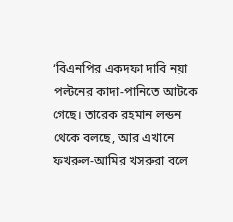‘বিএনপির একদফা দাবি নয়া পল্টনের কাদা-পানিতে আটকে গেছে। তারেক রহমান লন্ডন থেকে বলছে, আর এখানে ফখরুল-আমির খসরুরা বলে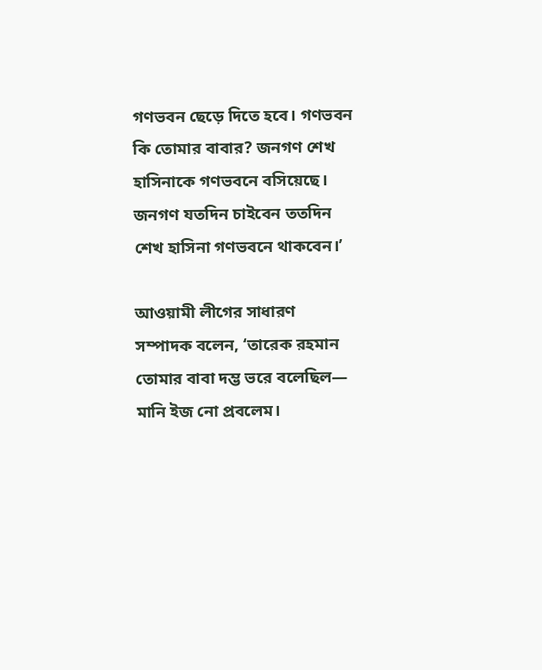গণভবন ছেড়ে দিতে হবে। গণভবন কি তোমার বাবার? জনগণ শেখ হাসিনাকে গণভবনে বসিয়েছে। জনগণ যতদিন চাইবেন ততদিন শেখ হাসিনা গণভবনে থাকবেন।’

আওয়ামী লীগের সাধারণ সম্পাদক বলেন, ‘তারেক রহমান তোমার বাবা দম্ভ ভরে বলেছিল— মানি ইজ নো প্রবলেম।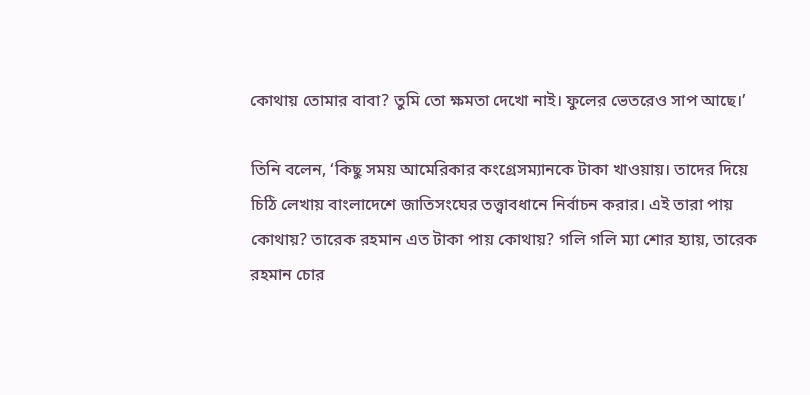কোথায় তোমার বাবা? তুমি তো ক্ষমতা দেখো নাই। ফুলের ভেতরেও সাপ আছে।’

তিনি বলেন, ‘কিছু সময় আমেরিকার কংগ্রেসম্যানকে টাকা খাওয়ায়। তাদের দিয়ে চিঠি লেখায় বাংলাদেশে জাতিসংঘের তত্ত্বাবধানে নির্বাচন করার। এই তারা পায় কোথায়? তারেক রহমান এত টাকা পায় কোথায়? গলি গলি ম্যা শোর হ্যায়, তারেক রহমান চোর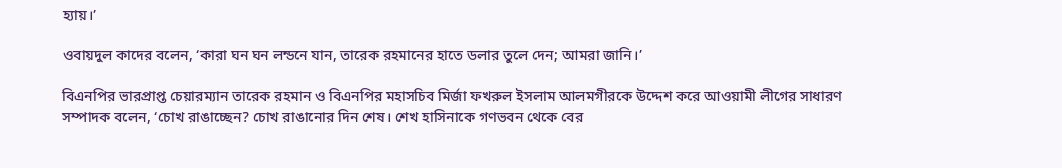হ্যায়।’

ওবায়দুল কাদের বলেন, ‘কারা ঘন ঘন লন্ডনে যান, তারেক রহমানের হাতে ডলার তুলে দেন; আমরা জানি।’

বিএনপির ভারপ্রাপ্ত চেয়ারম্যান তারেক রহমান ও বিএনপির মহাসচিব মির্জা ফখরুল ইসলাম আলমগীরকে উদ্দেশ করে আওয়ামী লীগের সাধারণ সম্পাদক বলেন, ‘চোখ রাঙাচ্ছেন? চোখ রাঙানোর দিন শেষ। শেখ হাসিনাকে গণভবন থেকে বের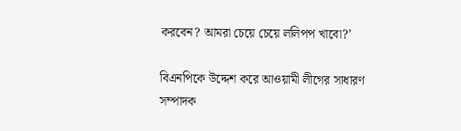করবেন? আমরা চেয়ে চেয়ে ললিপপ খাবো?’

বিএনপিকে উদ্দেশ করে আওয়ামী লীগের সাধারণ সম্পাদক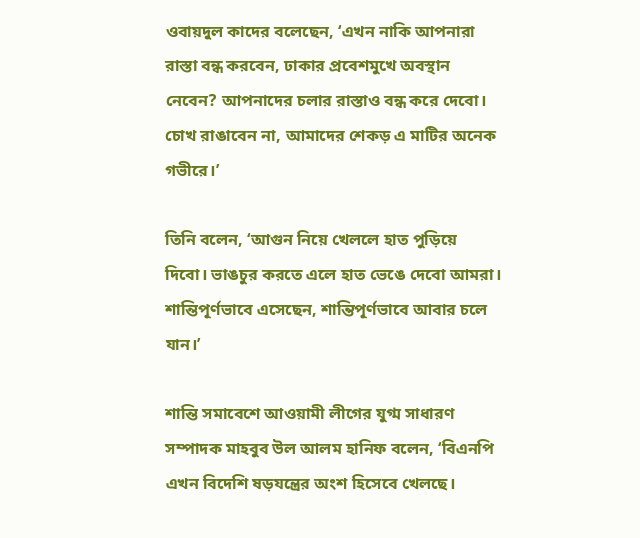ওবায়দুল কাদের বলেছেন, ‘এখন নাকি আপনারা রাস্তা বন্ধ করবেন, ঢাকার প্রবেশমুখে অবস্থান নেবেন? আপনাদের চলার রাস্তাও বন্ধ করে দেবো। চোখ রাঙাবেন না, আমাদের শেকড় এ মাটির অনেক গভীরে।’

তিনি বলেন, ‘আগুন নিয়ে খেললে হাত পুড়িয়ে দিবো। ভাঙচুর করতে এলে হাত ভেঙে দেবো আমরা। শান্তিপূর্ণভাবে এসেছেন, শান্তিপূর্ণভাবে আবার চলে যান।’

শান্তি সমাবেশে আওয়ামী লীগের যুগ্ম সাধারণ সম্পাদক মাহবুব উল আলম হানিফ বলেন, ‘বিএনপি এখন বিদেশি ষড়যন্ত্রের অংশ হিসেবে খেলছে।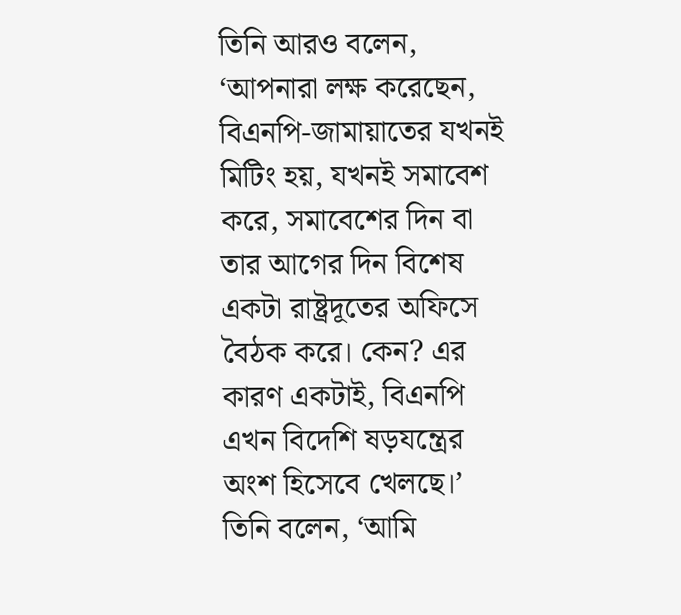তিনি আরও বলেন, ‘আপনারা লক্ষ করেছেন, বিএনপি-জামায়াতের যখনই মিটিং হয়, যখনই সমাবেশ করে, সমাবেশের দিন বা তার আগের দিন বিশেষ একটা রাষ্ট্রদূতের অফিসে বৈঠক করে। কেন? এর কারণ একটাই, বিএনপি এখন বিদেশি ষড়যন্ত্রের অংশ হিসেবে খেলছে।’ তিনি বলেন, ‘আমি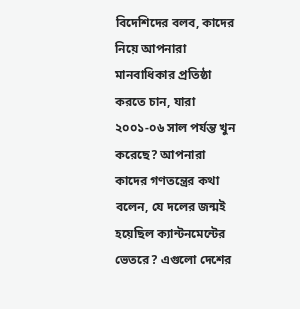বিদেশিদের বলব, কাদের নিয়ে আপনারা মানবাধিকার প্রতিষ্ঠা করতে চান, যারা ২০০১-০৬ সাল পর্যন্ত খুন করেছে? আপনারা কাদের গণতন্ত্রের কথা বলেন, যে দলের জন্মই হয়েছিল ক্যান্টনমেন্টের ভেতরে? এগুলো দেশের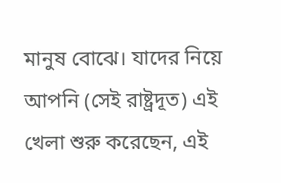মানুষ বোঝে। যাদের নিয়ে আপনি (সেই রাষ্ট্রদূত) এই খেলা শুরু করেছেন, এই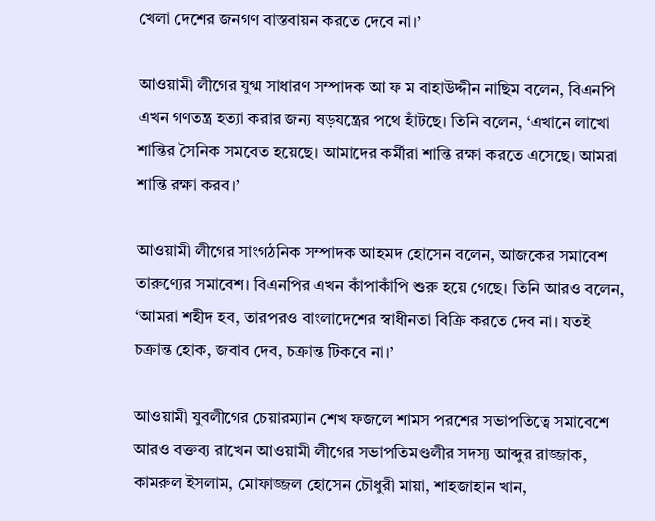খেলা দেশের জনগণ বাস্তবায়ন করতে দেবে না।’

আওয়ামী লীগের যুগ্ম সাধারণ সম্পাদক আ ফ ম বাহাউদ্দীন নাছিম বলেন, বিএনপি এখন গণতন্ত্র হত্যা করার জন্য ষড়যন্ত্রের পথে হাঁটছে। তিনি বলেন, ‘এখানে লাখো শান্তির সৈনিক সমবেত হয়েছে। আমাদের কর্মীরা শান্তি রক্ষা করতে এসেছে। আমরা শান্তি রক্ষা করব।’

আওয়ামী লীগের সাংগঠনিক সম্পাদক আহমদ হোসেন বলেন, আজকের সমাবেশ তারুণ্যের সমাবেশ। বিএনপির এখন কাঁপাকাঁপি শুরু হয়ে গেছে। তিনি আরও বলেন, ‘আমরা শহীদ হব, তারপরও বাংলাদেশের স্বাধীনতা বিক্রি করতে দেব না। যতই চক্রান্ত হোক, জবাব দেব, চক্রান্ত টিকবে না।’

আওয়ামী যুবলীগের চেয়ারম্যান শেখ ফজলে শামস পরশের সভাপতিত্বে সমাবেশে আরও বক্তব্য রাখেন আওয়ামী লীগের সভাপতিমণ্ডলীর সদস্য আব্দুর রাজ্জাক, কামরুল ইসলাম, মোফাজ্জল হোসেন চৌধুরী মায়া, শাহজাহান খান,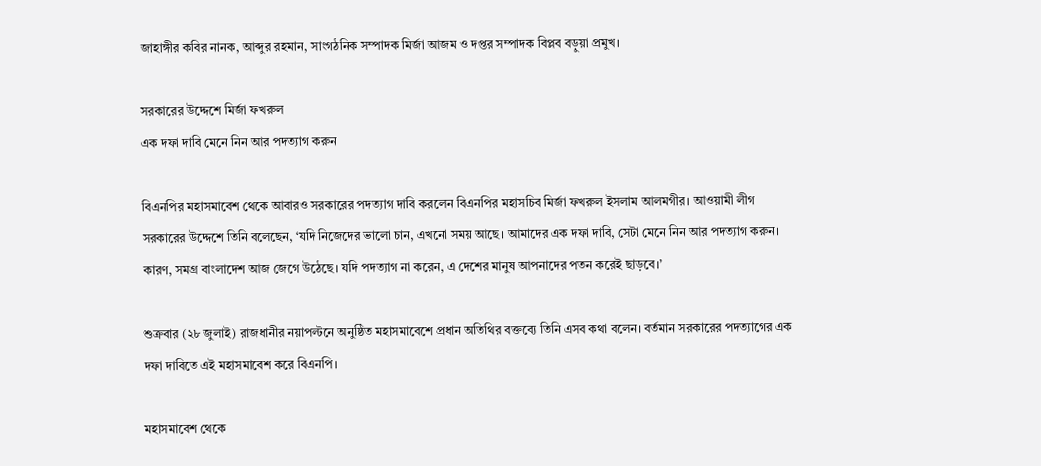জাহাঙ্গীর কবির নানক, আব্দুর রহমান, সাংগঠনিক সম্পাদক মির্জা আজম ও দপ্তর সম্পাদক বিপ্লব বড়ুয়া প্রমুখ।

সরকারের উদ্দেশে মির্জা ফখরুল
এক দফা দাবি মেনে নিন আর পদত্যাগ করুন

বিএনপির মহাসমাবেশ থেকে আবারও সরকারের পদত্যাগ দাবি করলেন বিএনপির মহাসচিব মির্জা ফখরুল ইসলাম আলমগীর। আওয়ামী লীগ সরকারের উদ্দেশে তিনি বলেছেন, ‘যদি নিজেদের ভালো চান, এখনো সময় আছে। আমাদের এক দফা দাবি, সেটা মেনে নিন আর পদত্যাগ করুন। কারণ, সমগ্র বাংলাদেশ আজ জেগে উঠেছে। যদি পদত্যাগ না করেন, এ দেশের মানুষ আপনাদের পতন করেই ছাড়বে।’

শুক্রবার (২৮ জুলাই) রাজধানীর নয়াপল্টনে অনুষ্ঠিত মহাসমাবেশে প্রধান অতিথির বক্তব্যে তিনি এসব কথা বলেন। বর্তমান সরকারের পদত্যাগের এক দফা দাবিতে এই মহাসমাবেশ করে বিএনপি।

মহাসমাবেশ থেকে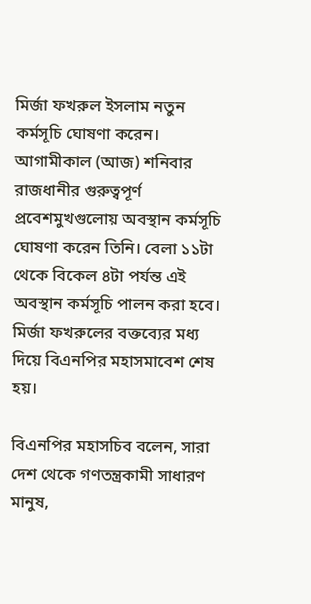মির্জা ফখরুল ইসলাম নতুন কর্মসূচি ঘোষণা করেন। আগামীকাল (আজ) শনিবার রাজধানীর গুরুত্বপূর্ণ প্রবেশমুখগুলোয় অবস্থান কর্মসূচি ঘোষণা করেন তিনি। বেলা ১১টা থেকে বিকেল ৪টা পর্যন্ত এই অবস্থান কর্মসূচি পালন করা হবে। মির্জা ফখরুলের বক্তব্যের মধ্য দিয়ে বিএনপির মহাসমাবেশ শেষ হয়।

বিএনপির মহাসচিব বলেন, সারা দেশ থেকে গণতন্ত্রকামী সাধারণ মানুষ,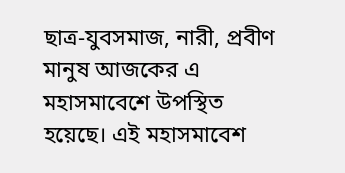ছাত্র-যুবসমাজ, নারী, প্রবীণ মানুষ আজকের এ মহাসমাবেশে উপস্থিত হয়েছে। এই মহাসমাবেশ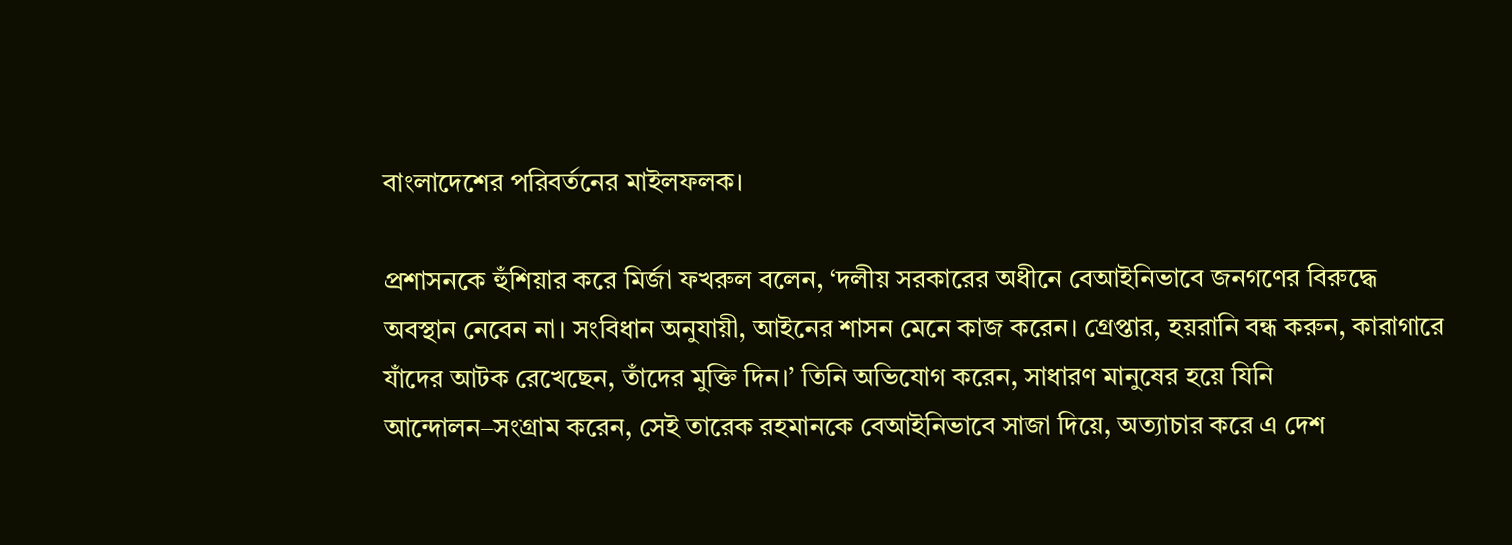বাংলাদেশের পরিবর্তনের মাইলফলক।

প্রশাসনকে হুঁশিয়ার করে মির্জা ফখরুল বলেন, ‘দলীয় সরকারের অধীনে বেআইনিভাবে জনগণের বিরুদ্ধে অবস্থান নেবেন না। সংবিধান অনুযায়ী, আইনের শাসন মেনে কাজ করেন। গ্রেপ্তার, হয়রানি বন্ধ করুন, কারাগারে যাঁদের আটক রেখেছেন, তাঁদের মুক্তি দিন।’ তিনি অভিযোগ করেন, সাধারণ মানুষের হয়ে যিনি আন্দোলন–সংগ্রাম করেন, সেই তারেক রহমানকে বেআইনিভাবে সাজা দিয়ে, অত্যাচার করে এ দেশ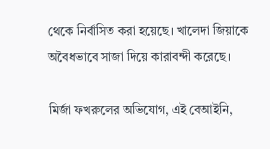থেকে নির্বাসিত করা হয়েছে। খালেদা জিয়াকে অবৈধভাবে সাজা দিয়ে কারাবন্দী করেছে।

মির্জা ফখরুলের অভিযোগ, এই বেআইনি,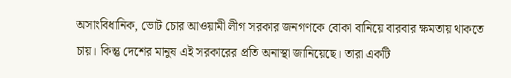অসাংবিধানিক, ভোট চোর আওয়ামী লীগ সরকার জনগণকে বোকা বানিয়ে বারবার ক্ষমতায় থাকতে চায়। কিন্তু দেশের মানুষ এই সরকারের প্রতি অনাস্থা জানিয়েছে। তারা একটি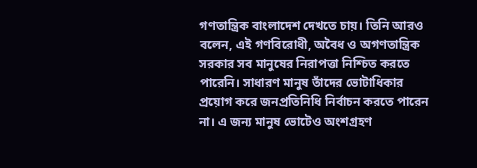গণতান্ত্রিক বাংলাদেশ দেখতে চায়। তিনি আরও বলেন, এই গণবিরোধী, অবৈধ ও অগণতান্ত্রিক সরকার সব মানুষের নিরাপত্তা নিশ্চিত করতে পারেনি। সাধারণ মানুষ তাঁদের ভোটাধিকার প্রয়োগ করে জনপ্রতিনিধি নির্বাচন করতে পারেন না। এ জন্য মানুষ ভোটেও অংশগ্রহণ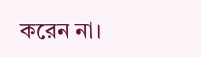করেন না।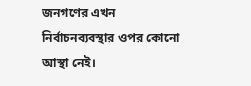জনগণের এখন নির্বাচনব্যবস্থার ওপর কোনো আস্থা নেই।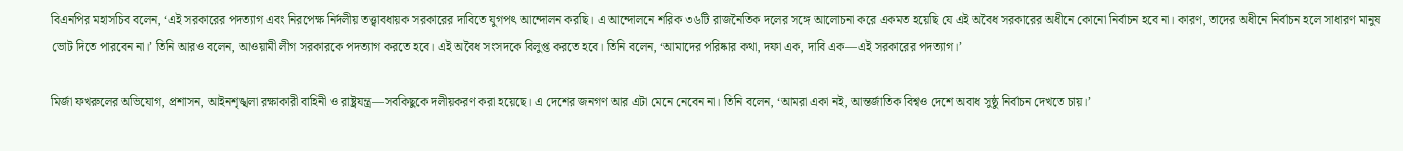বিএনপির মহাসচিব বলেন, ‘এই সরকারের পদত্যাগ এবং নিরপেক্ষ নির্দলীয় তত্ত্বাবধায়ক সরকারের দাবিতে যুগপৎ আন্দোলন করছি। এ আন্দোলনে শরিক ৩৬টি রাজনৈতিক দলের সঙ্গে আলোচনা করে একমত হয়েছি যে এই অবৈধ সরকারের অধীনে কোনো নির্বাচন হবে না। কারণ, তাদের অধীনে নির্বাচন হলে সাধারণ মানুষ ভোট দিতে পারবেন না।’ তিনি আরও বলেন, আওয়ামী লীগ সরকারকে পদত্যাগ করতে হবে। এই অবৈধ সংসদকে বিলুপ্ত করতে হবে। তিনি বলেন, ‘আমাদের পরিষ্কার কথা, দফা এক, দাবি এক—এই সরকারের পদত্যাগ।’

মির্জা ফখরুলের অভিযোগ, প্রশাসন, আইনশৃঙ্খলা রক্ষাকারী বাহিনী ও রাষ্ট্রযন্ত্র—সবকিছুকে দলীয়করণ করা হয়েছে। এ দেশের জনগণ আর এটা মেনে নেবেন না। তিনি বলেন, ‘আমরা একা নই, আন্তর্জাতিক বিশ্বও দেশে অবাধ সুষ্ঠু নির্বাচন দেখতে চায়।’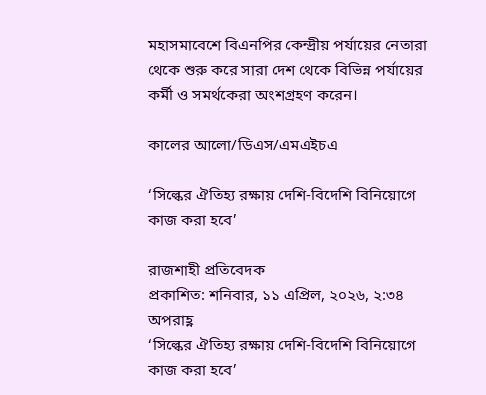মহাসমাবেশে বিএনপির কেন্দ্রীয় পর্যায়ের নেতারা থেকে শুরু করে সারা দেশ থেকে বিভিন্ন পর্যায়ের কর্মী ও সমর্থকেরা অংশগ্রহণ করেন।

কালের আলো/ডিএস/এমএইচএ

‘সিল্কের ঐতিহ্য রক্ষায় দেশি-বিদেশি বিনিয়োগে কাজ করা হবে’

রাজশাহী প্রতিবেদক
প্রকাশিত: শনিবার, ১১ এপ্রিল, ২০২৬, ২:৩৪ অপরাহ্ণ
‘সিল্কের ঐতিহ্য রক্ষায় দেশি-বিদেশি বিনিয়োগে কাজ করা হবে’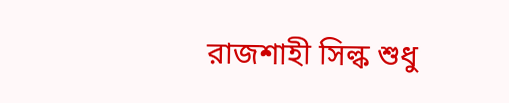রাজশাহী সিল্ক শুধু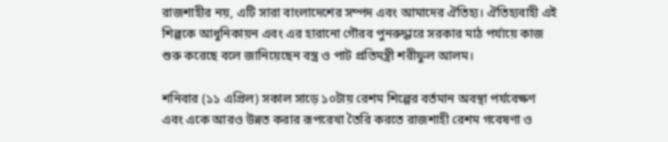রাজশাহীর নয়, এটি সারা বাংলাদেশের সম্পদ এবং আমাদের ঐতিহ্য। ঐতিহ্যবাহী এই শিল্পকে আধুনিকায়ন এবং এর হারানো গৌরব পুনরুদ্ধারে সরকার মাঠ পর্যায়ে কাজ শুরু করেছে বলে জানিয়েছেন বস্ত্র ও পাট প্রতিমন্ত্রী শরীফুল আলম।

শনিবার (১১ এপ্রিল) সকাল সাড়ে ১০টায় রেশম শিল্পের বর্তমান অবস্থা পর্যবেক্ষণ এবং একে আরও উন্নত করার রূপরেখা তৈরি করতে রাজশাহী রেশম গবেষণা ও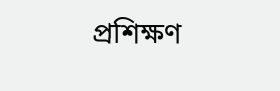প্রশিক্ষণ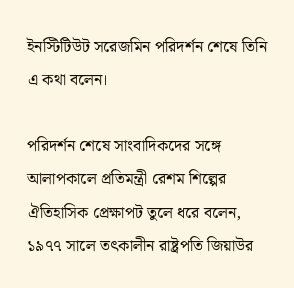ইনস্টিটিউট সরেজমিন পরিদর্শন শেষে তিনি এ কথা বলেন।

পরিদর্শন শেষে সাংবাদিকদের সঙ্গে আলাপকালে প্রতিমন্ত্রী রেশম শিল্পের ঐতিহাসিক প্রেক্ষাপট তুলে ধরে বলেন, ১৯৭৭ সালে তৎকালীন রাষ্ট্রপতি জিয়াউর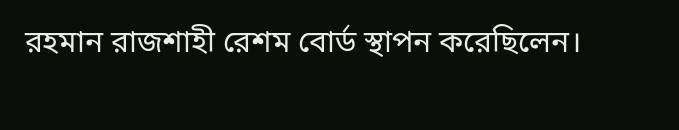রহমান রাজশাহী রেশম বোর্ড স্থাপন করেছিলেন।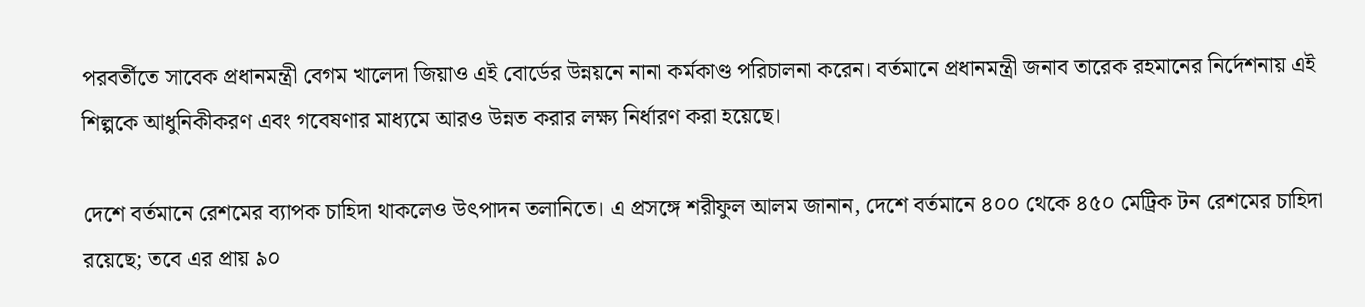পরবর্তীতে সাবেক প্রধানমন্ত্রী বেগম খালেদা জিয়াও এই বোর্ডের উন্নয়নে নানা কর্মকাণ্ড পরিচালনা করেন। বর্তমানে প্রধানমন্ত্রী জনাব তারেক রহমানের নির্দেশনায় এই শিল্পকে আধুনিকীকরণ এবং গবেষণার মাধ্যমে আরও উন্নত করার লক্ষ্য নির্ধারণ করা হয়েছে।

দেশে বর্তমানে রেশমের ব্যাপক চাহিদা থাকলেও উৎপাদন তলানিতে। এ প্রসঙ্গে শরীফুল আলম জানান, দেশে বর্তমানে ৪০০ থেকে ৪৫০ মেট্রিক টন রেশমের চাহিদা রয়েছে; তবে এর প্রায় ৯০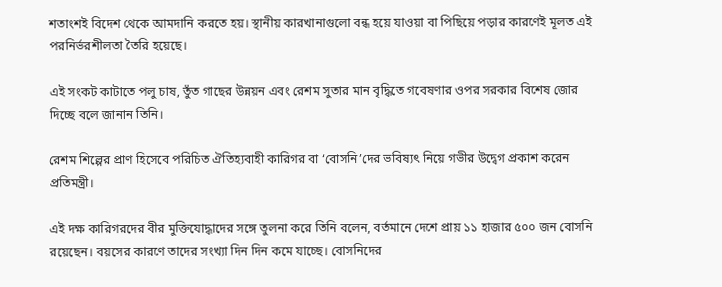শতাংশই বিদেশ থেকে আমদানি করতে হয়। স্থানীয় কারখানাগুলো বন্ধ হয়ে যাওয়া বা পিছিয়ে পড়ার কারণেই মূলত এই পরনির্ভরশীলতা তৈরি হয়েছে।

এই সংকট কাটাতে পলু চাষ, তুঁত গাছের উন্নয়ন এবং রেশম সুতার মান বৃদ্ধিতে গবেষণার ওপর সরকার বিশেষ জোর দিচ্ছে বলে জানান তিনি।

রেশম শিল্পের প্রাণ হিসেবে পরিচিত ঐতিহ্যবাহী কারিগর বা ‘বোসনি’দের ভবিষ্যৎ নিয়ে গভীর উদ্বেগ প্রকাশ করেন প্রতিমন্ত্রী।

এই দক্ষ কারিগরদের বীর মুক্তিযোদ্ধাদের সঙ্গে তুলনা করে তিনি বলেন, বর্তমানে দেশে প্রায় ১১ হাজার ৫০০ জন বোসনি রয়েছেন। বয়সের কারণে তাদের সংখ্যা দিন দিন কমে যাচ্ছে। বোসনিদের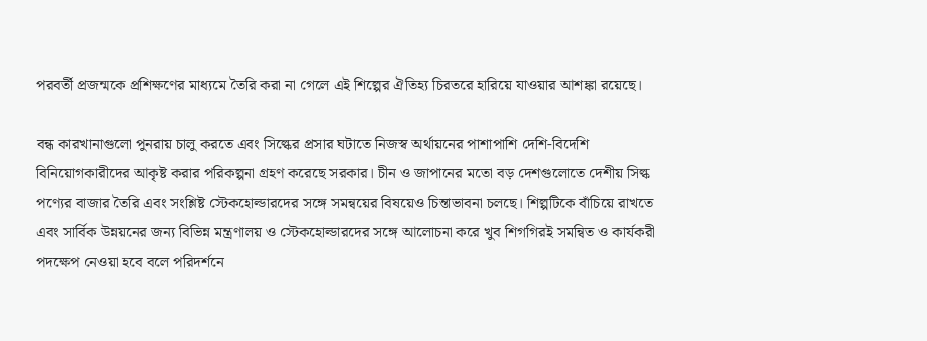পরবর্তী প্রজন্মকে প্রশিক্ষণের মাধ্যমে তৈরি করা না গেলে এই শিল্পের ঐতিহ্য চিরতরে হারিয়ে যাওয়ার আশঙ্কা রয়েছে।

বন্ধ কারখানাগুলো পুনরায় চালু করতে এবং সিল্কের প্রসার ঘটাতে নিজস্ব অর্থায়নের পাশাপাশি দেশি-বিদেশি বিনিয়োগকারীদের আকৃষ্ট করার পরিকল্পনা গ্রহণ করেছে সরকার। চীন ও জাপানের মতো বড় দেশগুলোতে দেশীয় সিল্ক পণ্যের বাজার তৈরি এবং সংশ্লিষ্ট স্টেকহোল্ডারদের সঙ্গে সমন্বয়ের বিষয়েও চিন্তাভাবনা চলছে। শিল্পটিকে বাঁচিয়ে রাখতে এবং সার্বিক উন্নয়নের জন্য বিভিন্ন মন্ত্রণালয় ও স্টেকহোল্ডারদের সঙ্গে আলোচনা করে খুব শিগগিরই সমন্বিত ও কার্যকরী পদক্ষেপ নেওয়া হবে বলে পরিদর্শনে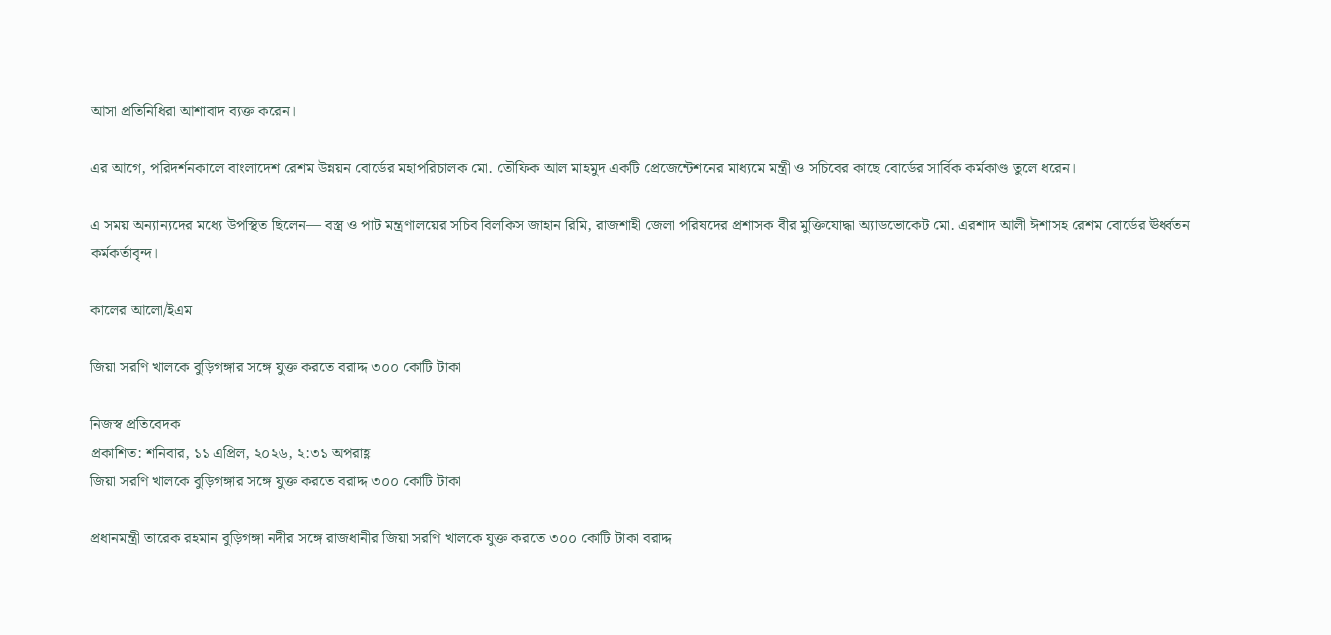আসা প্রতিনিধিরা আশাবাদ ব্যক্ত করেন।

এর আগে, পরিদর্শনকালে বাংলাদেশ রেশম উন্নয়ন বোর্ডের মহাপরিচালক মো. তৌফিক আল মাহমুদ একটি প্রেজেন্টেশনের মাধ্যমে মন্ত্রী ও সচিবের কাছে বোর্ডের সার্বিক কর্মকাণ্ড তুলে ধরেন।

এ সময় অন্যান্যদের মধ্যে উপস্থিত ছিলেন— বস্ত্র ও পাট মন্ত্রণালয়ের সচিব বিলকিস জাহান রিমি, রাজশাহী জেলা পরিষদের প্রশাসক বীর মুক্তিযোদ্ধা অ্যাডভোকেট মো. এরশাদ আলী ঈশাসহ রেশম বোর্ডের ঊর্ধ্বতন কর্মকর্তাবৃন্দ।

কালের আলো/ইএম

জিয়া সরণি খালকে বুড়িগঙ্গার সঙ্গে যুক্ত করতে বরাদ্দ ৩০০ কোটি টাকা

নিজস্ব প্রতিবেদক
প্রকাশিত: শনিবার, ১১ এপ্রিল, ২০২৬, ২:৩১ অপরাহ্ণ
জিয়া সরণি খালকে বুড়িগঙ্গার সঙ্গে যুক্ত করতে বরাদ্দ ৩০০ কোটি টাকা

প্রধানমন্ত্রী তারেক রহমান বুড়িগঙ্গা নদীর সঙ্গে রাজধানীর জিয়া সরণি খালকে যুক্ত করতে ৩০০ কোটি টাকা বরাদ্দ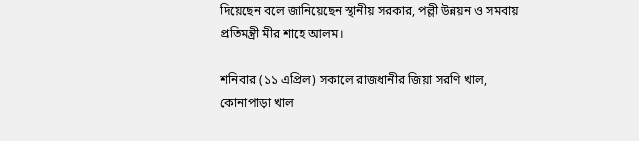দিয়েছেন বলে জানিয়েছেন স্থানীয় সরকার, পল্লী উন্নয়ন ও সমবায় প্রতিমন্ত্রী মীর শাহে আলম।

শনিবার (১১ এপ্রিল) সকালে রাজধানীর জিয়া সরণি খাল, কোনাপাড়া খাল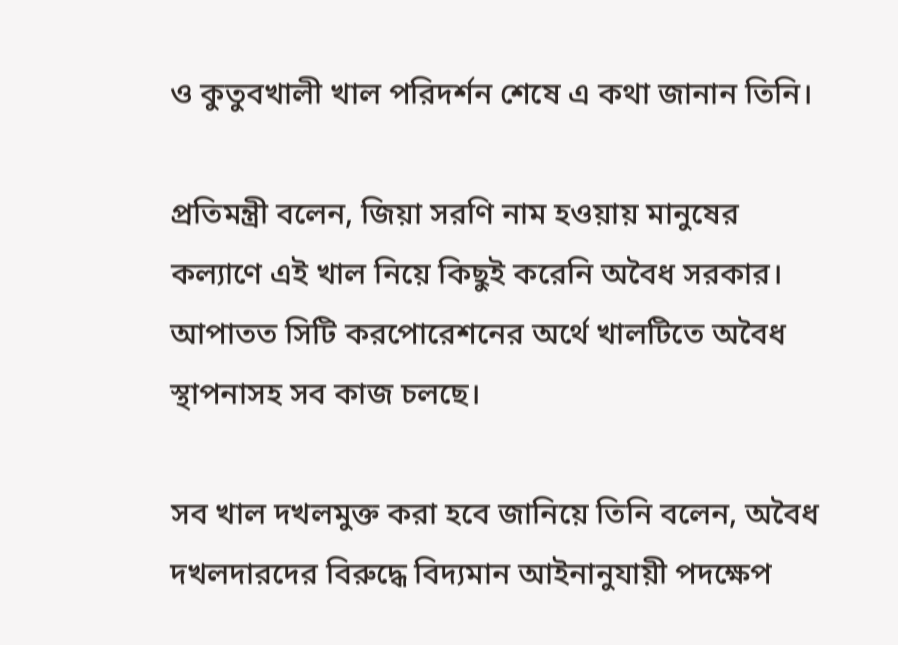ও কুতুবখালী খাল পরিদর্শন শেষে এ কথা জানান তিনি।

প্রতিমন্ত্রী বলেন, জিয়া সরণি নাম হওয়ায় মানুষের কল্যাণে এই খাল নিয়ে কিছুই করেনি অবৈধ সরকার। আপাতত সিটি করপোরেশনের অর্থে খালটিতে অবৈধ স্থাপনাসহ সব কাজ চলছে।

সব খাল দখলমুক্ত করা হবে জানিয়ে তিনি বলেন, অবৈধ দখলদারদের বিরুদ্ধে বিদ্যমান আইনানুযায়ী পদক্ষেপ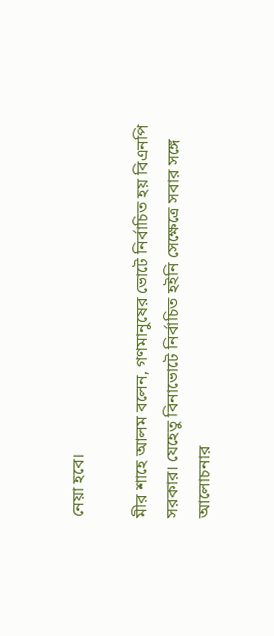নেয়া হবে।

মীর শাহে আলম বলেন, গণমানুষের ভোটে নির্বাচিত হয় বিএনপি সরকার। যেহেতু বিনাভোটে নির্বাচিত হইনি সেক্ষেত্রে সবার সঙ্গে আলোচনার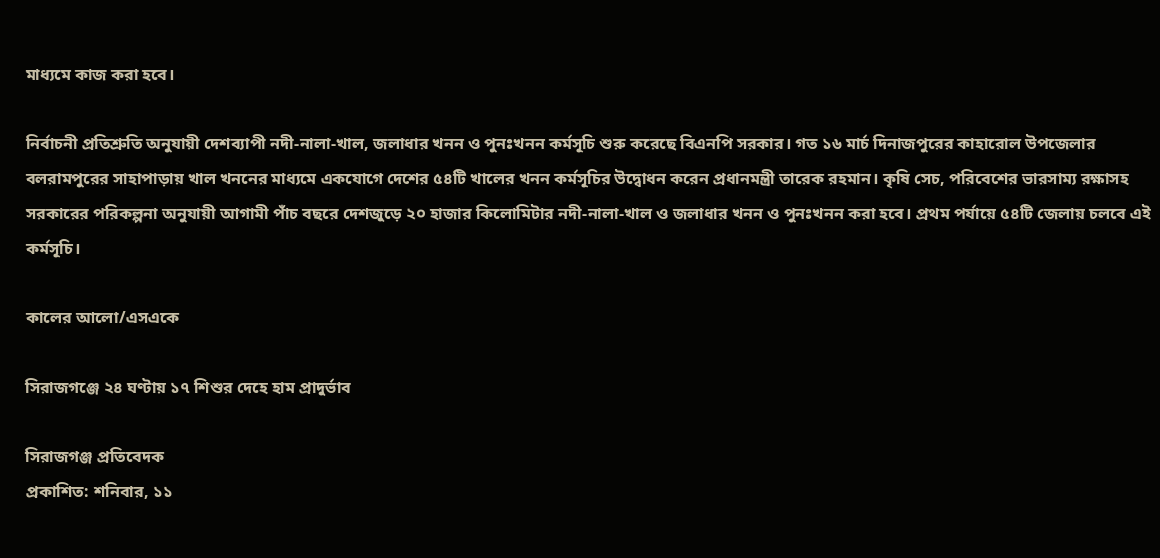মাধ্যমে কাজ করা হবে।

নির্বাচনী প্রতিশ্রুতি অনুযায়ী দেশব্যাপী নদী-নালা-খাল, জলাধার খনন ও পুনঃখনন কর্মসূচি শুরু করেছে বিএনপি সরকার। গত ১৬ মার্চ দিনাজপুরের কাহারোল উপজেলার বলরামপুরের সাহাপাড়ায় খাল খননের মাধ্যমে একযোগে দেশের ৫৪টি খালের খনন কর্মসূচির উদ্বোধন করেন প্রধানমন্ত্রী তারেক রহমান। কৃষি সেচ, পরিবেশের ভারসাম্য রক্ষাসহ সরকারের পরিকল্পনা অনুযায়ী আগামী পাঁচ বছরে দেশজুড়ে ২০ হাজার কিলোমিটার নদী-নালা-খাল ও জলাধার খনন ও পুনঃখনন করা হবে। প্রথম পর্যায়ে ৫৪টি জেলায় চলবে এই কর্মসূচি।

কালের আলো/এসএকে

সিরাজগঞ্জে ২৪ ঘণ্টায় ১৭ শিশুর দেহে হাম প্রাদুর্ভাব

সিরাজগঞ্জ প্রতিবেদক
প্রকাশিত: শনিবার, ১১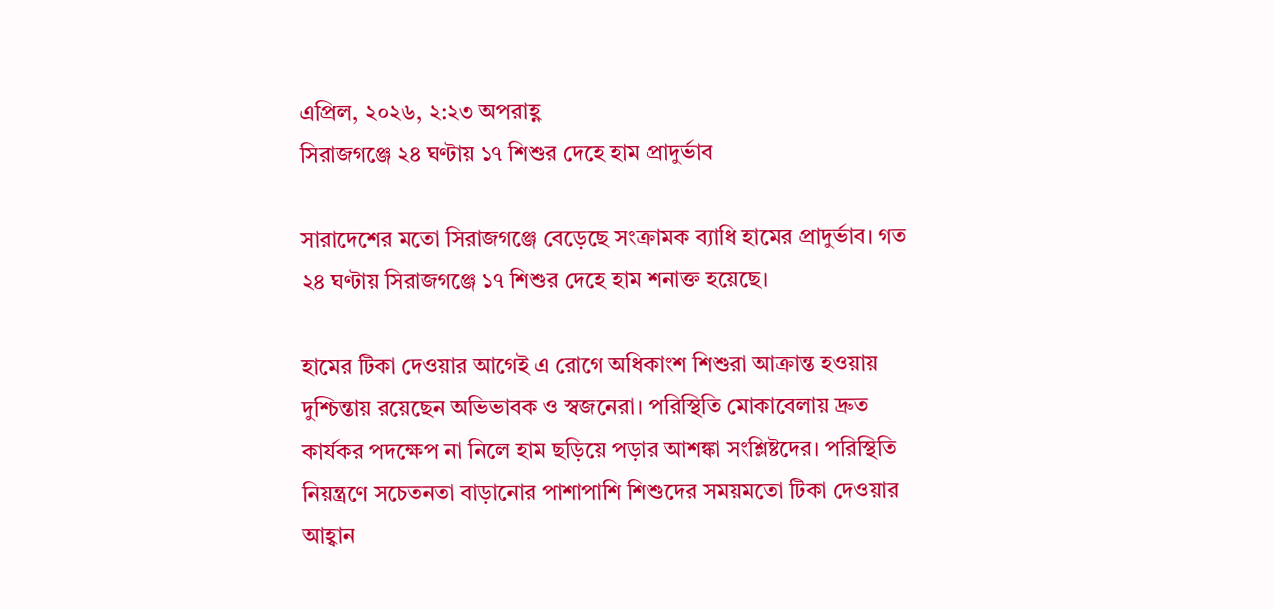এপ্রিল, ২০২৬, ২:২৩ অপরাহ্ণ
সিরাজগঞ্জে ২৪ ঘণ্টায় ১৭ শিশুর দেহে হাম প্রাদুর্ভাব

সারাদেশের মতো সিরাজগঞ্জে বেড়েছে সংক্রামক ব্যাধি হামের প্রাদুর্ভাব। গত ২৪ ঘণ্টায় সিরাজগঞ্জে ১৭ শিশুর দেহে হাম শনাক্ত হয়েছে।

হামের টিকা দেওয়ার আগেই এ রোগে অধিকাংশ শিশুরা আক্রান্ত হওয়ায় দুশ্চিন্তায় রয়েছেন অভিভাবক ও স্বজনেরা। পরিস্থিতি মোকাবেলায় দ্রুত কার্যকর পদক্ষেপ না নিলে হাম ছড়িয়ে পড়ার আশঙ্কা সংশ্লিষ্টদের। পরিস্থিতি নিয়ন্ত্রণে সচেতনতা বাড়ানোর পাশাপাশি শিশুদের সময়মতো টিকা দেওয়ার আহ্বান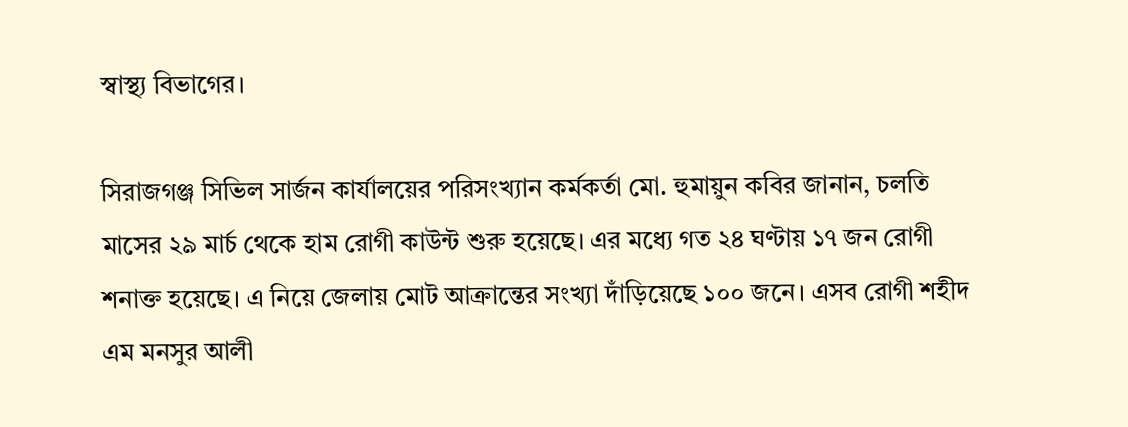স্বাস্থ্য বিভাগের।

সিরাজগঞ্জ সিভিল সার্জন কার্যালয়ের পরিসংখ্যান কর্মকর্তা মো. হুমায়ুন কবির জানান, চলতি মাসের ২৯ মার্চ থেকে হাম রোগী কাউন্ট শুরু হয়েছে। এর মধ্যে গত ২৪ ঘণ্টায় ১৭ জন রোগী শনাক্ত হয়েছে। এ নিয়ে জেলায় মোট আক্রান্তের সংখ্যা দাঁড়িয়েছে ১০০ জনে। এসব রোগী শহীদ এম মনসুর আলী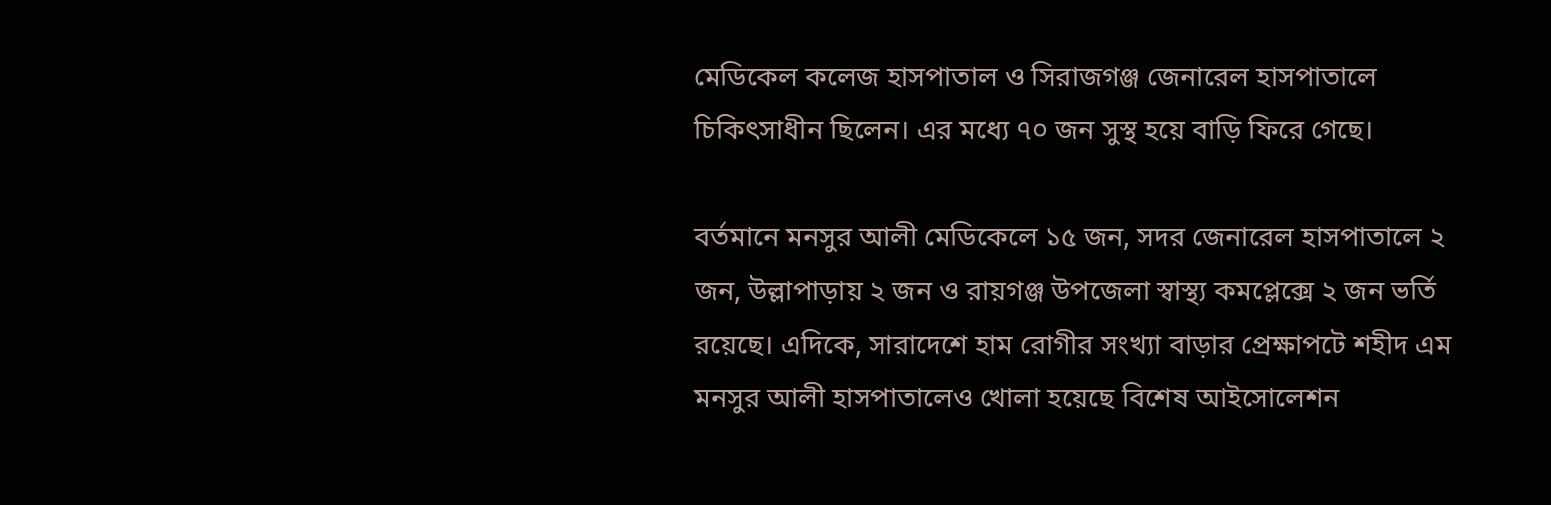মেডিকেল কলেজ হাসপাতাল ও সিরাজগঞ্জ জেনারেল হাসপাতালে চিকিৎসাধীন ছিলেন। এর মধ্যে ৭০ জন সুস্থ হয়ে বাড়ি ফিরে গেছে।

বর্তমানে মনসুর আলী মেডিকেলে ১৫ জন, সদর জেনারেল হাসপাতালে ২ জন, উল্লাপাড়ায় ২ জন ও রায়গঞ্জ উপজেলা স্বাস্থ্য কমপ্লেক্সে ২ জন ভর্তি রয়েছে। এদিকে, সারাদেশে হাম রোগীর সংখ্যা বাড়ার প্রেক্ষাপটে শহীদ এম মনসুর আলী হাসপাতালেও খোলা হয়েছে বিশেষ আইসোলেশন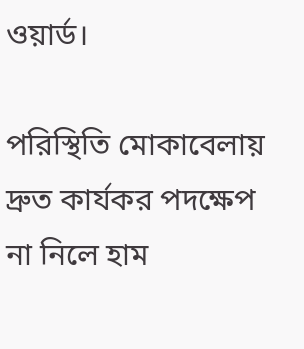ওয়ার্ড।

পরিস্থিতি মোকাবেলায় দ্রুত কার্যকর পদক্ষেপ না নিলে হাম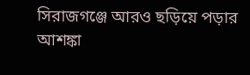সিরাজগঞ্জে আরও ছড়িয়ে পড়ার আশঙ্কা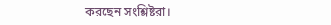করছেন সংশ্লিষ্টরা।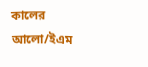কালের আলো/ইএম